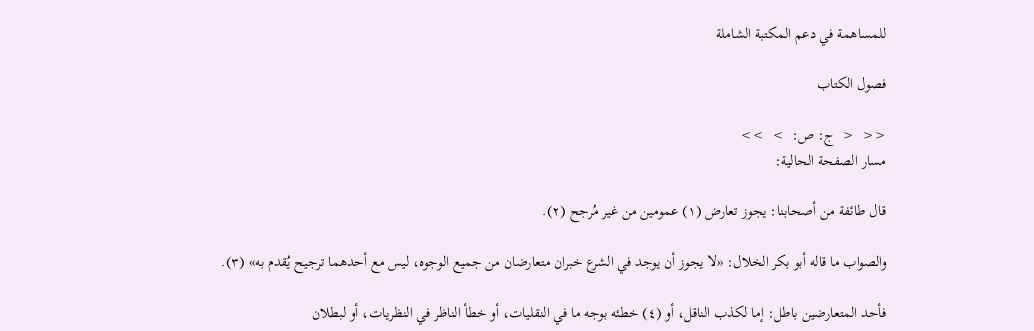للمساهمة في دعم المكتبة الشاملة

فصول الكتاب

<<  <  ج: ص:  >  >>
مسار الصفحة الحالية:

قال طائفة من أصحابنا: يجوز تعارض (١) عمومين من غير مُرجح (٢).

والصواب ما قاله أبو بكر الخلال: «لا يجوز أن يوجد في الشرع خبران متعارضان من جميع الوجوه، ليس مع أحدهما ترجيح يُقدم به» (٣).

فأحد المتعارضين باطل: إما لكذب الناقل، أو (٤) خطئه بوجه ما في النقليات، أو خطأ الناظر في النظريات، أو لبطلان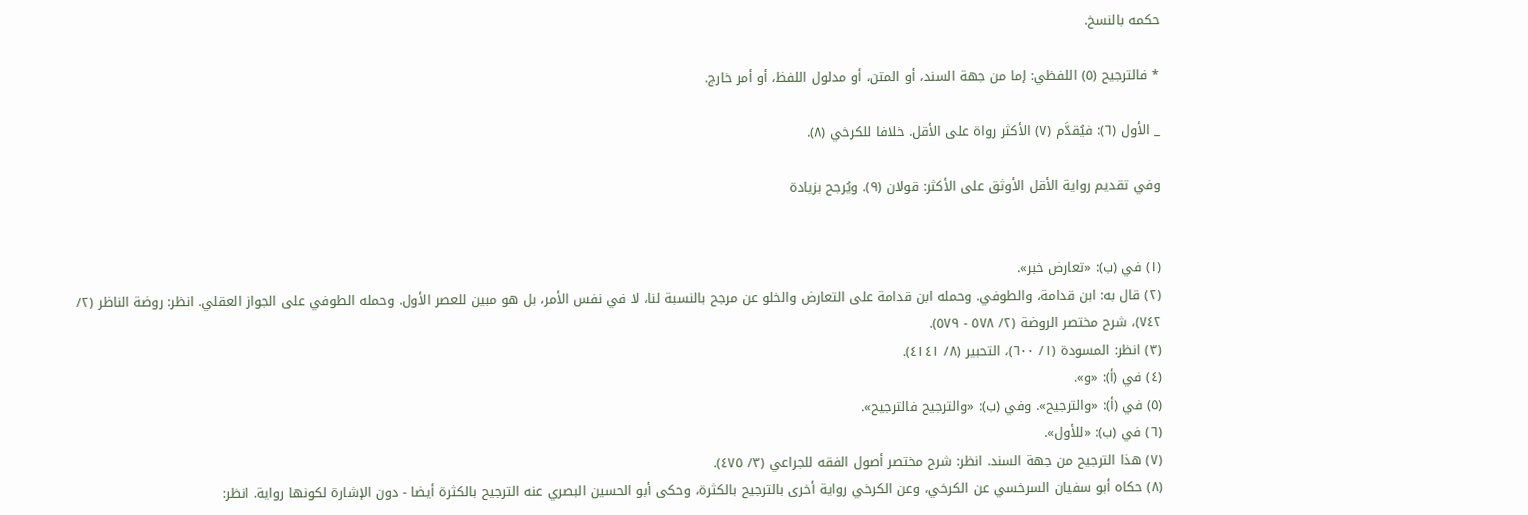حكمه بالنسخ.

* فالترجيح (٥) اللفظي: إما من جهة السند، أو المتن، أو مدلول اللفظ، أو أمر خارج.

_ الأول (٦): فيُقدَّم (٧) الأكثر رواة على الأقل. خلافا للكرخي (٨).

وفي تقديم رواية الأقل الأوثق على الأكثر: قولان (٩). ويُرجح بزيادة


(١) في (ب): «تعارض خبر».
(٢) قال به: ابن قدامة، والطوفي. وحمله ابن قدامة على التعارض والخلو عن مرجح بالنسبة لنا، لا في نفس الأمر، بل هو مبين للعصر الأول. وحمله الطوفي على الجواز العقلي. انظر: روضة الناظر (٢/ ٧٤٢)، شرح مختصر الروضة (٢/ ٥٧٨ - ٥٧٩).
(٣) انظر: المسودة (١/ ٦٠٠)، التحبير (٨/ ٤١٤١).
(٤) في (أ): «و».
(٥) في (أ): «والترجيح». وفي (ب): «والترجيح فالترجيح».
(٦) في (ب): «للأول».
(٧) هذا الترجيح من جهة السند. انظر: شرح مختصر أصول الفقه للجراعي (٣/ ٤٧٥).
(٨) حكاه أبو سفيان السرخسي عن الكرخي، وعن الكرخي رواية أخرى بالترجيح بالكثرة، وحكى أبو الحسين البصري عنه الترجيح بالكثرة أيضا - دون الإشارة لكونها رواية. انظر: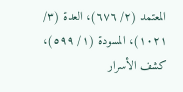المعتمد (٢/ ٦٧٦)، العدة (٣/ ١٠٢١)، المسودة (١/ ٥٩٩)، كشف الأسرار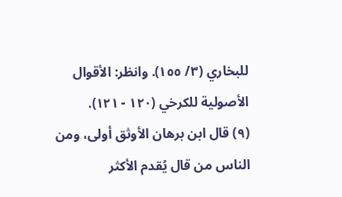للبخاري (٣/ ١٥٥). وانظر: الأقوال الأصولية للكرخي (١٢٠ - ١٢١).
(٩) قال ابن برهان الأوثق أولى، ومن الناس من قال يُقدم الأكثر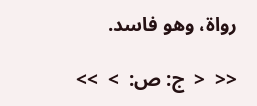رواة، وهو فاسد.

<<  <  ج: ص:  >  >>